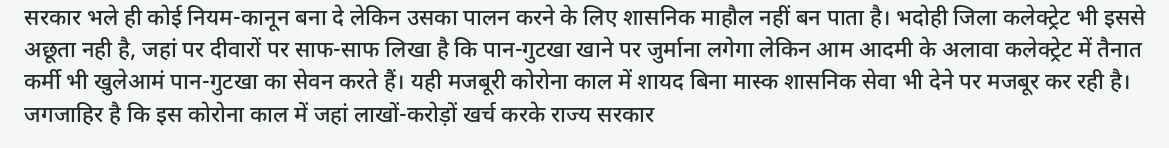सरकार भले ही कोई नियम-कानून बना दे लेकिन उसका पालन करने के लिए शासनिक माहौल नहीं बन पाता है। भदोही जिला कलेक्ट्रेट भी इससे अछूता नही है, जहां पर दीवारों पर साफ-साफ लिखा है कि पान-गुटखा खाने पर जुर्माना लगेगा लेकिन आम आदमी के अलावा कलेक्ट्रेट में तैनात कर्मी भी खुलेआमं पान-गुटखा का सेवन करते हैं। यही मजबूरी कोरोना काल में शायद बिना मास्क शासनिक सेवा भी देने पर मजबूर कर रही है।
जगजाहिर है कि इस कोरोना काल में जहां लाखों-करोड़ों खर्च करके राज्य सरकार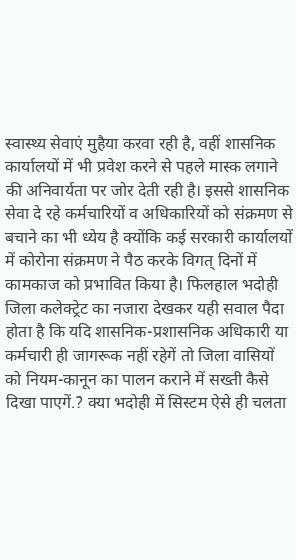स्वास्थ्य सेवाएं मुहैया करवा रही है, वहीं शासनिक कार्यालयों में भी प्रवेश करने से पहले मास्क लगाने की अनिवार्यता पर जोर देती रही है। इससे शासनिक सेवा दे रहे कर्मचारियों व अधिकारियों को संक्रमण से बचाने का भी ध्येय है क्योंकि कई सरकारी कार्यालयों में कोरोना संक्रमण ने पैठ करके विगत् दिनों में कामकाज को प्रभावित किया है। फिलहाल भदोही जिला कलेक्ट्रेट का नजारा देखकर यही सवाल पैदा होता है कि यदि शासनिक-प्रशासनिक अधिकारी या कर्मचारी ही जागरूक नहीं रहेगें तो जिला वासियों को नियम-कानून का पालन कराने में सख्ती कैसे दिखा पाएगें.? क्या भदोही में सिस्टम ऐसे ही चलता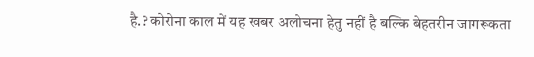है.? कोरोना काल में यह खबर अलोचना हेतु नहीं है बल्कि बेहतरीन जागरूकता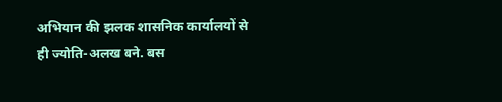अभियान की झलक शासनिक कार्यालयों से ही ज्योति-अलख बने. बस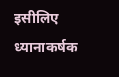इसीलिए ध्यानाकर्षक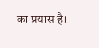का प्रयास है।